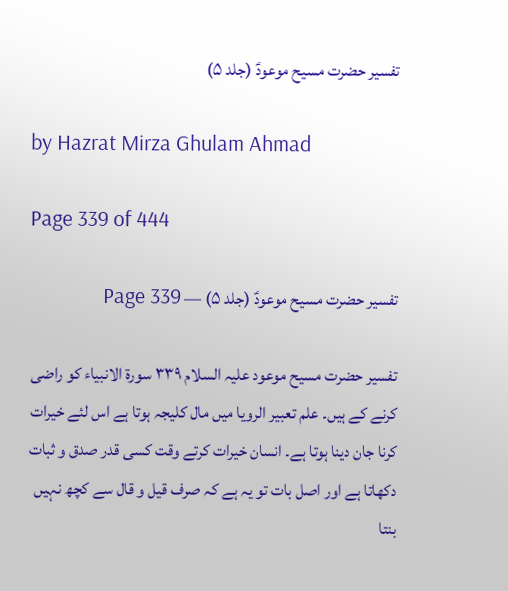تفسیر حضرت مسیح موعودؑ (جلد ۵)

by Hazrat Mirza Ghulam Ahmad

Page 339 of 444

تفسیر حضرت مسیح موعودؑ (جلد ۵) — Page 339

تفسیر حضرت مسیح موعود علیہ السلام ۳۳۹ سورة الانبياء کو راضی کرنے کے ہیں۔ علم تعبیر الرویا میں مال کلیجہ ہوتا ہے اس لئے خیرات کرنا جان دینا ہوتا ہے۔ انسان خیرات کرتے وقت کسی قدر صدق و ثبات دکھاتا ہے اور اصل بات تو یہ ہے کہ صرف قیل و قال سے کچھ نہیں بنتا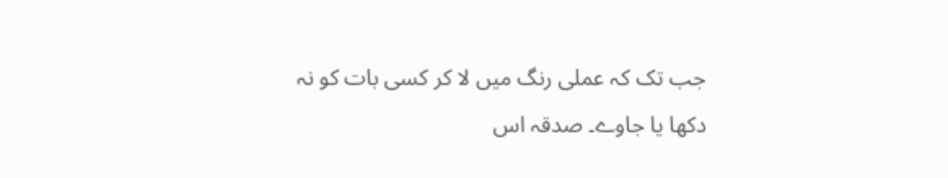جب تک کہ عملی رنگ میں لا کر کسی بات کو نہ دکھا یا جاوے۔ صدقہ اس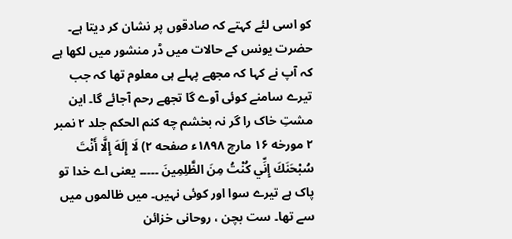کو اسی لئے کہتے کہ صادقوں پر نشان کر دیتا ہے۔ حضرت یونس کے حالات میں ڈر منشور میں لکھا ہے کہ آپ نے کہا کہ مجھے پہلے ہی معلوم تھا کہ جب تیرے سامنے کوئی آوے گا تجھے رحم آجائے گا۔ این مشتِ خاک را گر نہ بخشم چه کنم الحکم جلد ۲ نمبر ۲ مورخه ۱۶ مارچ ۱۸۹۸ء صفحه ۲) لَا إِلَهَ إِلَّا أَنْتَ سُبْحَنَكَ إِنِّي كُنْتُ مِنَ الظَّلِمِينَ ۔۔۔۔۔ یعنی اے خدا تو پاک ہے تیرے سوا اور کوئی نہیں۔ میں ظالموں میں سے تھا۔ ست بچن ، روحانی خزائن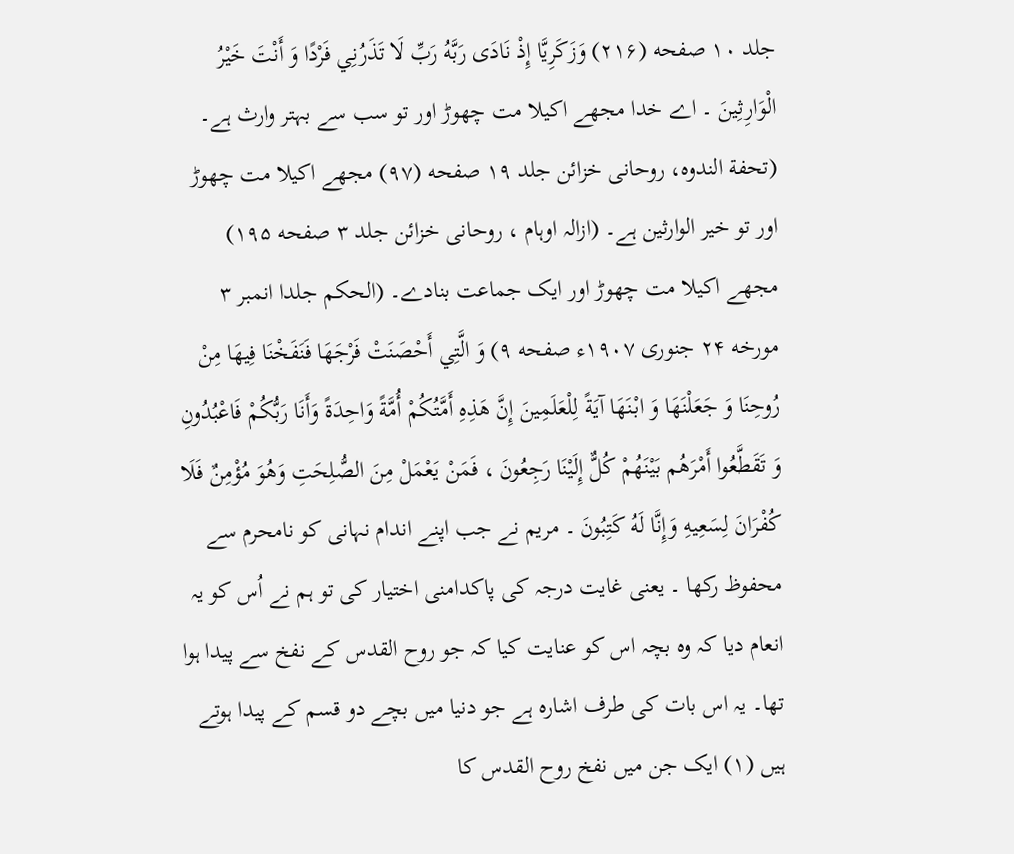جلد ۱۰ صفحه (۲۱۶) وَزَكَرِيَّا إِذْ نَادَى رَبَّهُ رَبِّ لَا تَذَرُنِي فَرْدًا وَ أَنْتَ خَيْرُ الْوَارِثِينَ ۔ اے خدا مجھے اکیلا مت چھوڑ اور تو سب سے بہتر وارث ہے۔ (تحفة الندوه، روحانی خزائن جلد ۱۹ صفحه (۹۷) مجھے اکیلا مت چھوڑ اور تو خیر الوارثین ہے۔ (ازالہ اوہام ، روحانی خزائن جلد ۳ صفحه ۱۹۵) مجھے اکیلا مت چھوڑ اور ایک جماعت بنادے۔ (الحکم جلدا انمبر ۳ مورخه ۲۴ جنوری ۱۹۰۷ء صفحه ۹) وَ الَّتِي أَحْصَنَتْ فَرْجَهَا فَنَفَخْنَا فِيهَا مِنْ رُوحِنَا وَ جَعَلْنَهَا وَ ابْنَهَا آيَةً لِلْعَلَمِينَ إِنَّ هَذِهِ أَمَّتُكُمْ أُمَّةً وَاحِدَةً وَأَنَا رَبُّكُمْ فَاعْبُدُونِ وَ تَقَطَّعُوا أَمْرَهُم بَيْنَهُمْ كُلٌّ إِلَيْنَا رَجِعُونَ ، فَمَنْ يَعْمَلْ مِنَ الصُّلِحَتِ وَهُوَ مُؤْمِنٌ فَلَا كُفْرَانَ لِسَعِيهِ وَإِنَّا لَهُ كَتِبُونَ ۔ مریم نے جب اپنے اندام نہانی کو نامحرم سے محفوظ رکھا ۔ یعنی غایت درجہ کی پاکدامنی اختیار کی تو ہم نے اُس کو یہ انعام دیا کہ وہ بچہ اس کو عنایت کیا کہ جو روح القدس کے نفخ سے پیدا ہوا تھا۔ یہ اس بات کی طرف اشارہ ہے جو دنیا میں بچے دو قسم کے پیدا ہوتے ہیں (۱) ایک جن میں نفخ روح القدس کا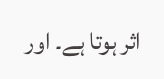اثر ہوتا ہے۔ اور